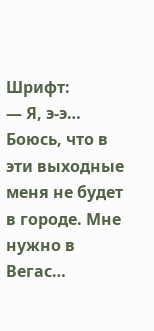Шрифт:
— Я, э-э… Боюсь, что в эти выходные меня не будет в городе. Мне нужно в Вегас…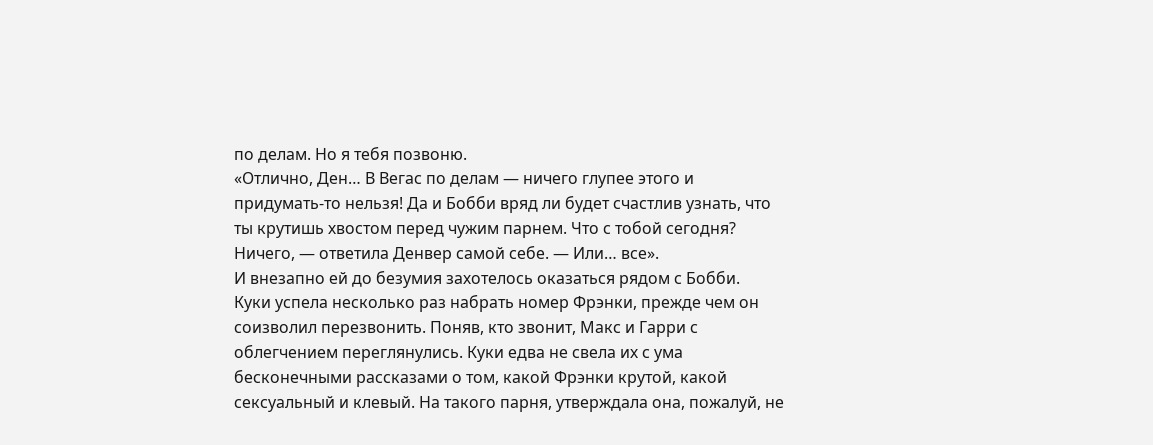по делам. Но я тебя позвоню.
«Отлично, Ден… В Вегас по делам — ничего глупее этого и придумать-то нельзя! Да и Бобби вряд ли будет счастлив узнать, что ты крутишь хвостом перед чужим парнем. Что с тобой сегодня? Ничего, — ответила Денвер самой себе. — Или… все».
И внезапно ей до безумия захотелось оказаться рядом с Бобби.
Куки успела несколько раз набрать номер Фрэнки, прежде чем он соизволил перезвонить. Поняв, кто звонит, Макс и Гарри с облегчением переглянулись. Куки едва не свела их с ума бесконечными рассказами о том, какой Фрэнки крутой, какой сексуальный и клевый. На такого парня, утверждала она, пожалуй, не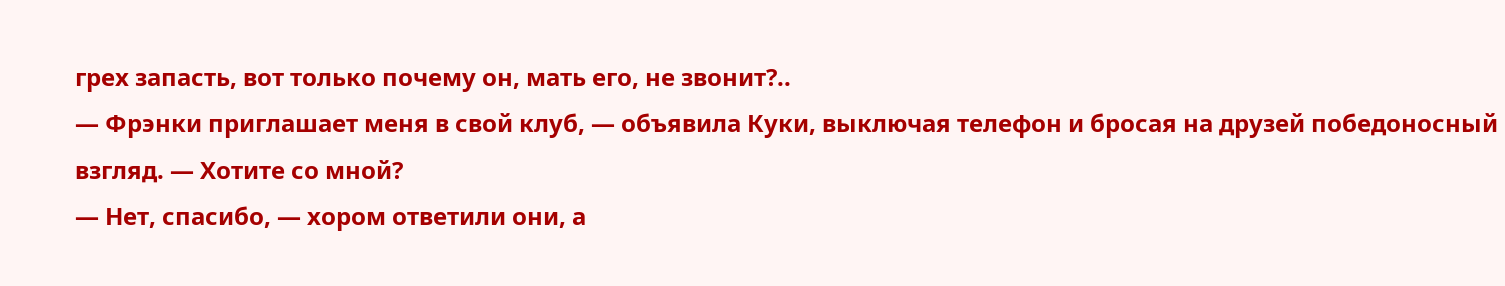грех запасть, вот только почему он, мать его, не звонит?..
— Фрэнки приглашает меня в свой клуб, — объявила Куки, выключая телефон и бросая на друзей победоносный взгляд. — Хотите со мной?
— Нет, спасибо, — хором ответили они, а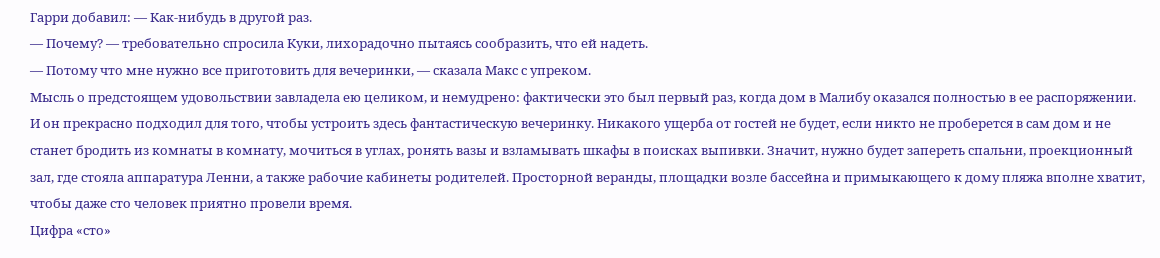Гарри добавил: — Как-нибудь в другой раз.
— Почему? — требовательно спросила Куки, лихорадочно пытаясь сообразить, что ей надеть.
— Потому что мне нужно все приготовить для вечеринки, — сказала Макс с упреком.
Мысль о предстоящем удовольствии завладела ею целиком, и немудрено: фактически это был первый раз, когда дом в Малибу оказался полностью в ее распоряжении. И он прекрасно подходил для того, чтобы устроить здесь фантастическую вечеринку. Никакого ущерба от гостей не будет, если никто не проберется в сам дом и не станет бродить из комнаты в комнату, мочиться в углах, ронять вазы и взламывать шкафы в поисках выпивки. Значит, нужно будет запереть спальни, проекционный зал, где стояла аппаратура Ленни, а также рабочие кабинеты родителей. Просторной веранды, площадки возле бассейна и примыкающего к дому пляжа вполне хватит, чтобы даже сто человек приятно провели время.
Цифра «сто»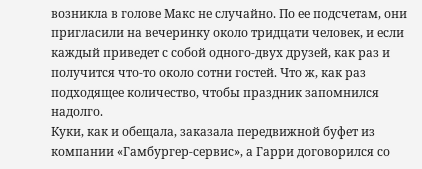возникла в голове Макс не случайно. По ее подсчетам, они пригласили на вечеринку около тридцати человек, и если каждый приведет с собой одного-двух друзей, как раз и получится что-то около сотни гостей. Что ж, как раз подходящее количество, чтобы праздник запомнился надолго.
Куки, как и обещала, заказала передвижной буфет из компании «Гамбургер-сервис», а Гарри договорился со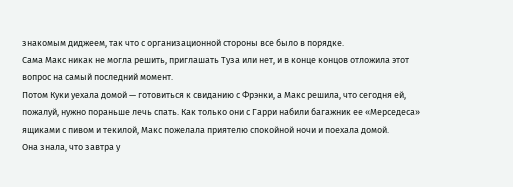знакомым диджеем, так что с организационной стороны все было в порядке.
Сама Макс никак не могла решить, приглашать Туза или нет, и в конце концов отложила этот вопрос на самый последний момент.
Потом Куки уехала домой — готовиться к свиданию с Фрэнки, а Макс решила, что сегодня ей, пожалуй, нужно пораньше лечь спать. Как только они с Гарри набили багажник ее «Мерседеса» ящиками с пивом и текилой, Макс пожелала приятелю спокойной ночи и поехала домой.
Она знала, что завтра у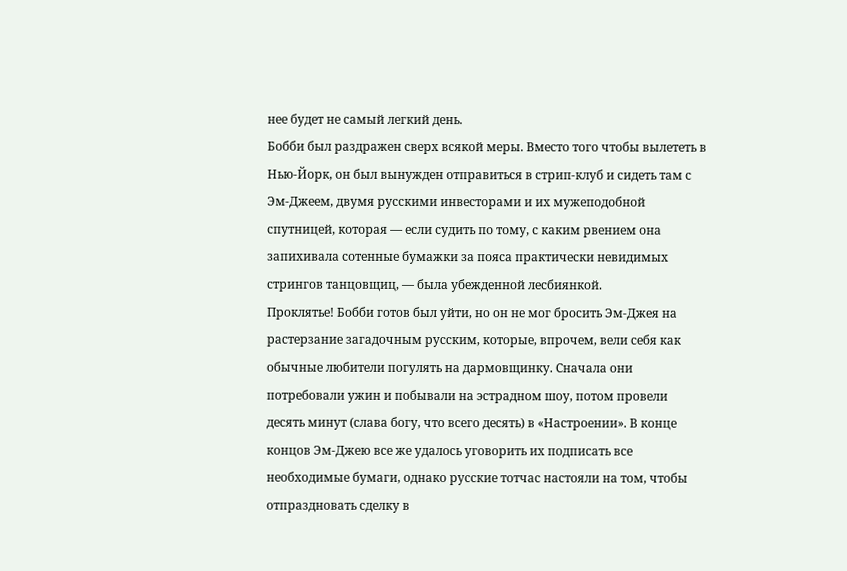нее будет не самый легкий день.
Бобби был раздражен сверх всякой меры. Вместо того чтобы вылететь в Нью-Йорк, он был вынужден отправиться в стрип-клуб и сидеть там с Эм-Джеем, двумя русскими инвесторами и их мужеподобной спутницей, которая — если судить по тому, с каким рвением она запихивала сотенные бумажки за пояса практически невидимых стрингов танцовщиц, — была убежденной лесбиянкой.
Проклятье! Бобби готов был уйти, но он не мог бросить Эм-Джея на растерзание загадочным русским, которые, впрочем, вели себя как обычные любители погулять на дармовщинку. Сначала они потребовали ужин и побывали на эстрадном шоу, потом провели десять минут (слава богу, что всего десять) в «Настроении». В конце концов Эм-Джею все же удалось уговорить их подписать все необходимые бумаги, однако русские тотчас настояли на том, чтобы отпраздновать сделку в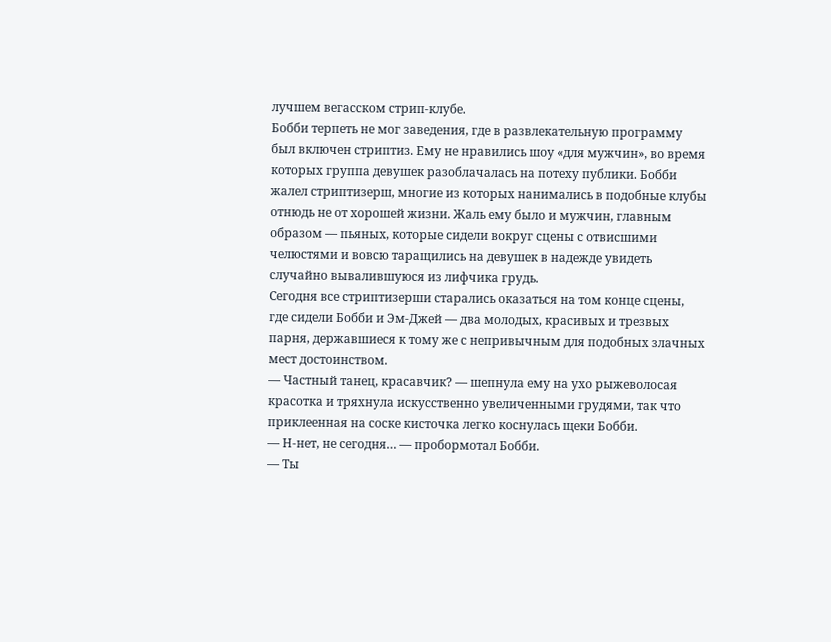лучшем вегасском стрип-клубе.
Бобби терпеть не мог заведения, где в развлекательную программу был включен стриптиз. Ему не нравились шоу «для мужчин», во время которых группа девушек разоблачалась на потеху публики. Бобби жалел стриптизерш, многие из которых нанимались в подобные клубы отнюдь не от хорошей жизни. Жаль ему было и мужчин, главным образом — пьяных, которые сидели вокруг сцены с отвисшими челюстями и вовсю таращились на девушек в надежде увидеть случайно вывалившуюся из лифчика грудь.
Сегодня все стриптизерши старались оказаться на том конце сцены, где сидели Бобби и Эм-Джей — два молодых, красивых и трезвых парня, державшиеся к тому же с непривычным для подобных злачных мест достоинством.
— Частный танец, красавчик? — шепнула ему на ухо рыжеволосая красотка и тряхнула искусственно увеличенными грудями, так что приклеенная на соске кисточка легко коснулась щеки Бобби.
— Н-нет, не сегодня… — пробормотал Бобби.
— Ты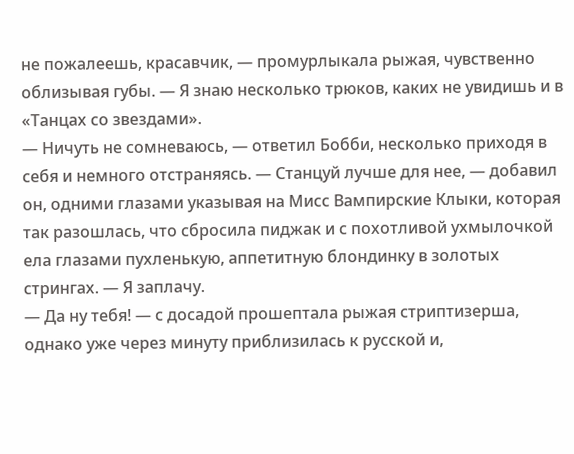не пожалеешь, красавчик, — промурлыкала рыжая, чувственно облизывая губы. — Я знаю несколько трюков, каких не увидишь и в «Танцах со звездами».
— Ничуть не сомневаюсь, — ответил Бобби, несколько приходя в себя и немного отстраняясь. — Станцуй лучше для нее, — добавил он, одними глазами указывая на Мисс Вампирские Клыки, которая так разошлась, что сбросила пиджак и с похотливой ухмылочкой ела глазами пухленькую, аппетитную блондинку в золотых стрингах. — Я заплачу.
— Да ну тебя! — с досадой прошептала рыжая стриптизерша, однако уже через минуту приблизилась к русской и,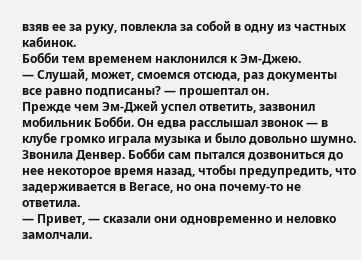взяв ее за руку, повлекла за собой в одну из частных кабинок.
Бобби тем временем наклонился к Эм-Джею.
— Слушай, может, смоемся отсюда, раз документы все равно подписаны? — прошептал он.
Прежде чем Эм-Джей успел ответить, зазвонил мобильник Бобби. Он едва расслышал звонок — в клубе громко играла музыка и было довольно шумно.
Звонила Денвер. Бобби сам пытался дозвониться до нее некоторое время назад, чтобы предупредить, что задерживается в Вегасе, но она почему-то не ответила.
— Привет, — сказали они одновременно и неловко замолчали.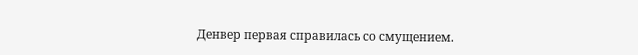Денвер первая справилась со смущением.